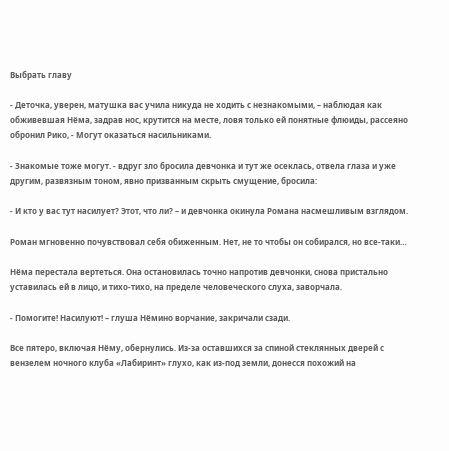Выбрать главу

- Деточка, уверен, матушка вас учила никуда не ходить с незнакомыми, – наблюдая как обживевшая Нёма, задрав нос, крутится на месте, ловя только ей понятные флюиды, рассеяно обронил Рико, - Могут оказаться насильниками.

- Знакомые тоже могут. - вдруг зло бросила девчонка и тут же осеклась, отвела глаза и уже другим, развязным тоном, явно призванным скрыть смущение, бросила:

- И кто у вас тут насилует? Этот, что ли? – и девчонка окинула Романа насмешливым взглядом.

Роман мгновенно почувствовал себя обиженным. Нет, не то чтобы он собирался, но все-таки…

Нёма перестала вертеться. Она остановилась точно напротив девчонки, снова пристально уставилась ей в лицо, и тихо-тихо, на пределе человеческого слуха, заворчала.

- Помогите! Насилуют! – глуша Нёмино ворчание, закричали сзади.

Все пятеро, включая Нёму, обернулись. Из-за оставшихся за спиной стеклянных дверей с вензелем ночного клуба «Лабиринт» глухо, как из-под земли, донесся похожий на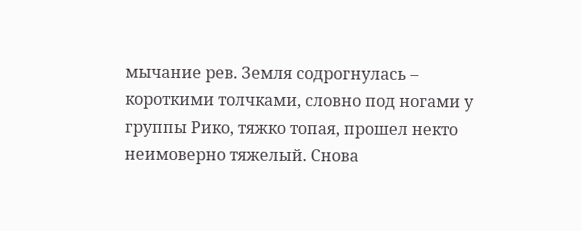мычание рев. Земля содрогнулась – короткими толчками, словно под ногами у группы Рико, тяжко топая, прошел некто неимоверно тяжелый. Снова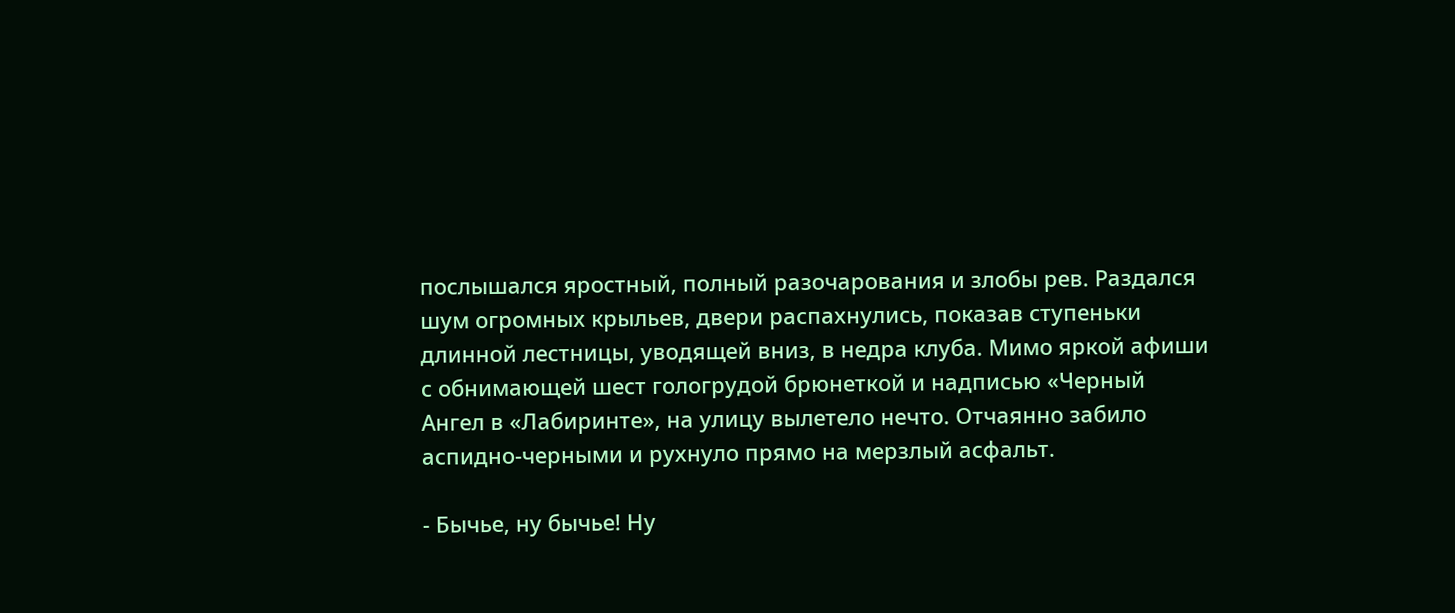послышался яростный, полный разочарования и злобы рев. Раздался шум огромных крыльев, двери распахнулись, показав ступеньки длинной лестницы, уводящей вниз, в недра клуба. Мимо яркой афиши с обнимающей шест гологрудой брюнеткой и надписью «Черный Ангел в «Лабиринте», на улицу вылетело нечто. Отчаянно забило аспидно-черными и рухнуло прямо на мерзлый асфальт.

- Бычье, ну бычье! Ну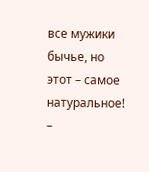все мужики бычье, но этот – самое натуральное! –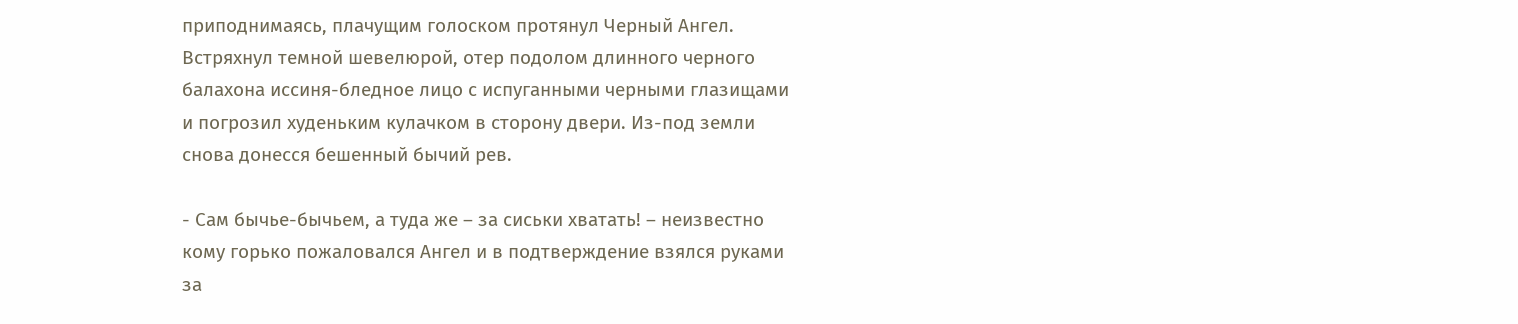приподнимаясь, плачущим голоском протянул Черный Ангел. Встряхнул темной шевелюрой, отер подолом длинного черного балахона иссиня-бледное лицо с испуганными черными глазищами и погрозил худеньким кулачком в сторону двери. Из-под земли снова донесся бешенный бычий рев.

- Сам бычье-бычьем, а туда же – за сиськи хватать! – неизвестно кому горько пожаловался Ангел и в подтверждение взялся руками за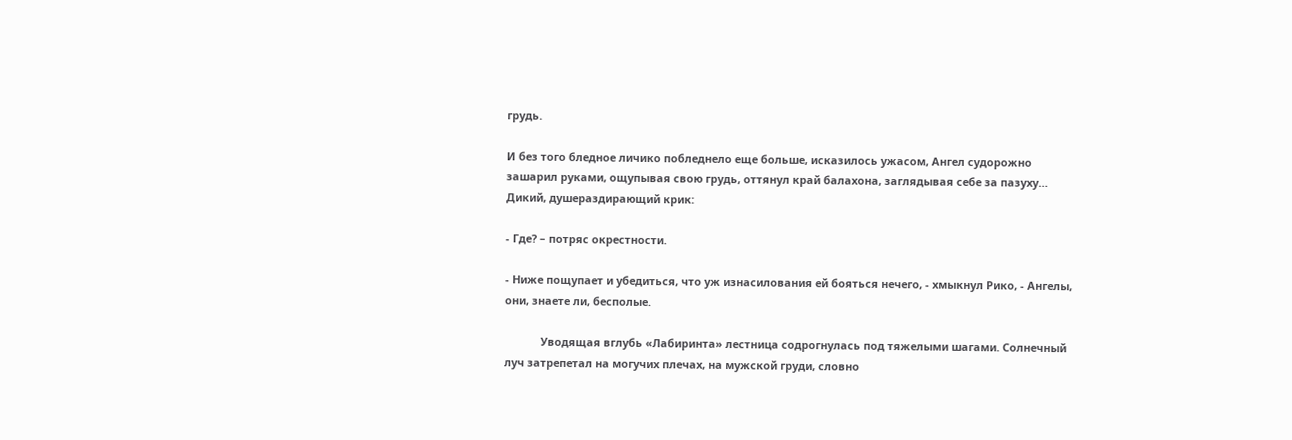грудь.

И без того бледное личико побледнело еще больше, исказилось ужасом, Ангел судорожно зашарил руками, ощупывая свою грудь, оттянул край балахона, заглядывая себе за пазуху… Дикий, душераздирающий крик:

- Где? – потряс окрестности.

- Ниже пощупает и убедиться, что уж изнасилования ей бояться нечего, - хмыкнул Рико, - Ангелы, они, знаете ли, бесполые.

            Уводящая вглубь «Лабиринта» лестница содрогнулась под тяжелыми шагами. Солнечный луч затрепетал на могучих плечах, на мужской груди, словно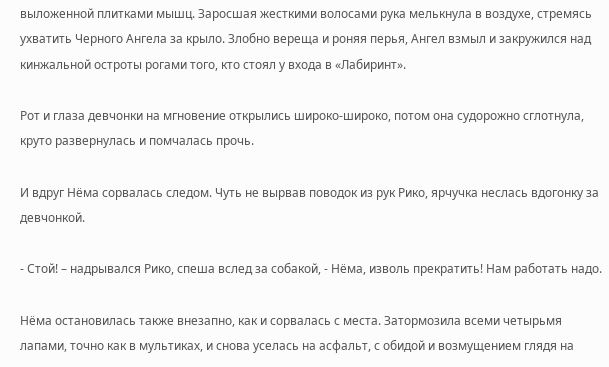выложенной плитками мышц. Заросшая жесткими волосами рука мелькнула в воздухе, стремясь ухватить Черного Ангела за крыло. Злобно вереща и роняя перья, Ангел взмыл и закружился над кинжальной остроты рогами того, кто стоял у входа в «Лабиринт».

Рот и глаза девчонки на мгновение открылись широко-широко, потом она судорожно сглотнула, круто развернулась и помчалась прочь.

И вдруг Нёма сорвалась следом. Чуть не вырвав поводок из рук Рико, ярчучка неслась вдогонку за девчонкой.

- Стой! – надрывался Рико, спеша вслед за собакой, - Нёма, изволь прекратить! Нам работать надо.

Нёма остановилась также внезапно, как и сорвалась с места. Затормозила всеми четырьмя лапами, точно как в мультиках, и снова уселась на асфальт, с обидой и возмущением глядя на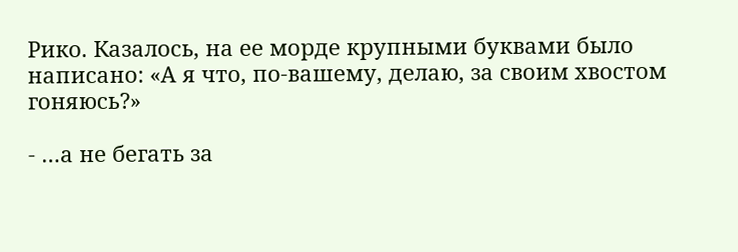Рико. Казалось, на ее морде крупными буквами было написано: «А я что, по-вашему, делаю, за своим хвостом гоняюсь?»

- …а не бегать за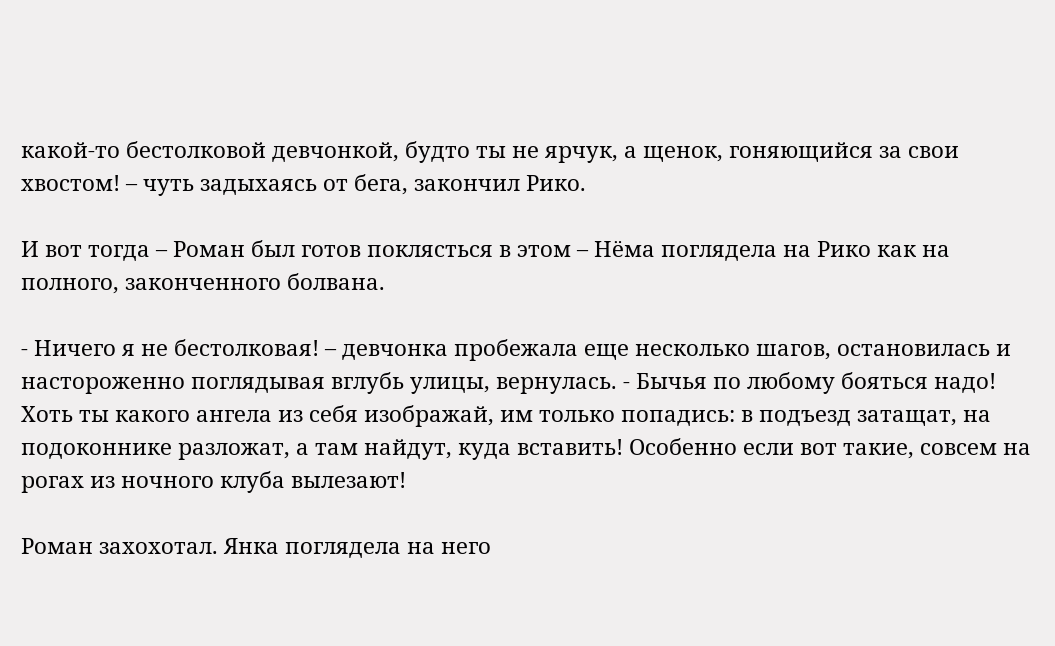какой-то бестолковой девчонкой, будто ты не ярчук, а щенок, гоняющийся за свои хвостом! – чуть задыхаясь от бега, закончил Рико.

И вот тогда – Роман был готов поклясться в этом – Нёма поглядела на Рико как на полного, законченного болвана.

- Ничего я не бестолковая! – девчонка пробежала еще несколько шагов, остановилась и настороженно поглядывая вглубь улицы, вернулась. - Бычья по любому бояться надо! Хоть ты какого ангела из себя изображай, им только попадись: в подъезд затащат, на подоконнике разложат, а там найдут, куда вставить! Особенно если вот такие, совсем на рогах из ночного клуба вылезают!

Роман захохотал. Янка поглядела на него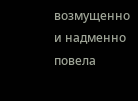возмущенно и надменно повела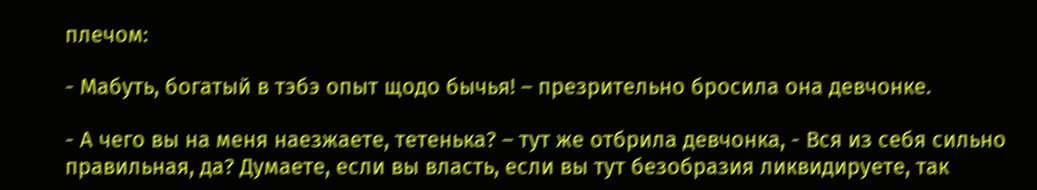плечом:

- Мабуть, богатый в тэбэ опыт щодо бычья! – презрительно бросила она девчонке.

- А чего вы на меня наезжаете, тетенька? – тут же отбрила девчонка, - Вся из себя сильно правильная, да? Думаете, если вы власть, если вы тут безобразия ликвидируете, так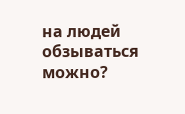на людей обзываться можно?